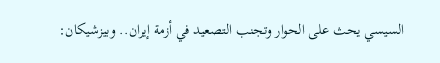السيسي يحث على الحوار وتجنب التصعيد في أزمة إيران.. وبيزشيكان: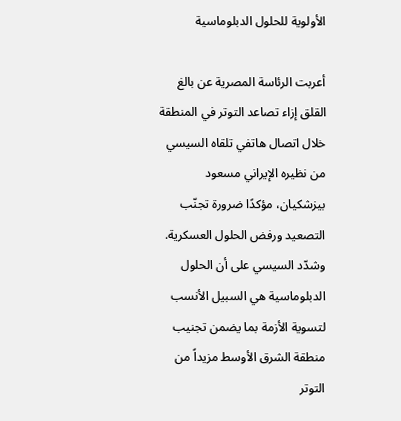الأولوية للحلول الدبلوماسية

أعربت الرئاسة المصرية عن بالغ القلق إزاء تصاعد التوتر في المنطقة خلال اتصال هاتفي تلقاه السيسي من نظيره الإيراني مسعود بيزشكيان، مؤكدًا ضرورة تجنّب التصعيد ورفض الحلول العسكرية.
وشدّد السيسي على أن الحلول الدبلوماسية هي السبيل الأنسب لتسوية الأزمة بما يضمن تجنيب منطقة الشرق الأوسط مزيداً من التوتر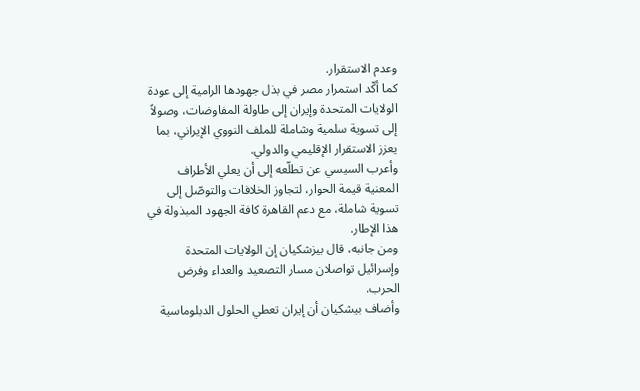وعدم الاستقرار.
كما أكّد استمرار مصر في بذل جهودها الرامية إلى عودة الولايات المتحدة وإيران إلى طاولة المفاوضات، وصولاً إلى تسوية سلمية وشاملة للملف النووي الإيراني، بما يعزز الاستقرار الإقليمي والدولي.
وأعرب السيسي عن تطلّعه إلى أن يعلي الأطراف المعنية قيمة الحوار، لتجاوز الخلافات والتوصّل إلى تسوية شاملة، مع دعم القاهرة كافة الجهود المبذولة في هذا الإطار.
ومن جانبه، قال بيزشكيان إن الولايات المتحدة وإسرائيل تواصلان مسار التصعيد والعداء وفرض الحرب.
وأضاف بيشكيان أن إيران تعطي الحلول الدبلوماسية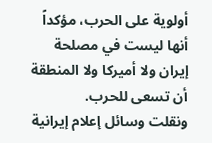أولوية على الحرب، مؤكداً أنها ليست في مصلحة إيران ولا أميركا ولا المنطقة أن تسعى للحرب.
ونقلت وسائل إعلام إيرانية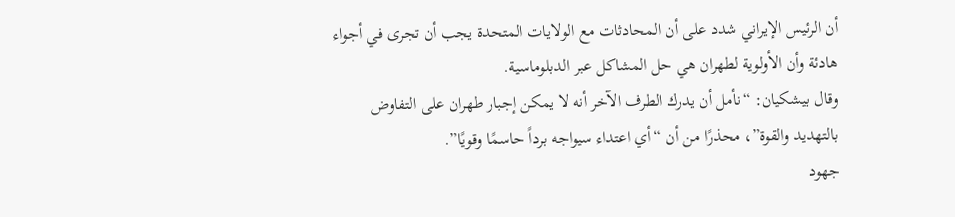أن الرئيس الإيراني شدد على أن المحادثات مع الولايات المتحدة يجب أن تجرى في أجواء هادئة وأن الأولوية لطهران هي حل المشاكل عبر الدبلوماسية.
وقال بيشكيان: “نأمل أن يدرك الطرف الآخر أنه لا يمكن إجبار طهران على التفاوض بالتهديد والقوة”، محذرًا من أن “أي اعتداء سيواجه برداً حاسمًا وقويًا”.
جهود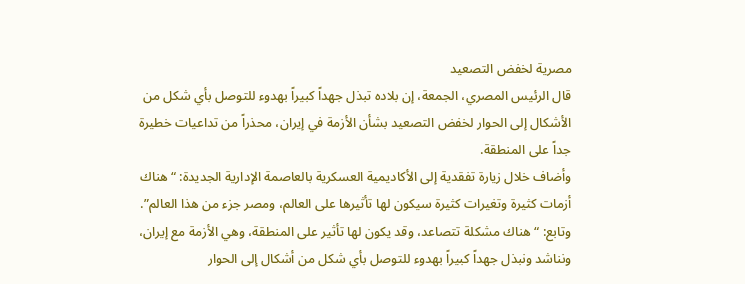مصرية لخفض التصعيد
قال الرئيس المصري، الجمعة، إن بلاده تبذل جهداً كبيراً بهدوء للتوصل بأي شكل من الأشكال إلى الحوار لخفض التصعيد بشأن الأزمة في إيران، محذراً من تداعيات خطيرة جداً على المنطقة.
وأضاف خلال زيارة تفقدية إلى الأكاديمية العسكرية بالعاصمة الإدارية الجديدة: “هناك أزمات كثيرة وتغيرات كثيرة سيكون لها تأثيرها على العالم، ومصر جزء من هذا العالم”.
وتابع: “هناك مشكلة تتصاعد، وقد يكون لها تأثير على المنطقة، وهي الأزمة مع إيران، ونناشد ونبذل جهداً كبيراً بهدوء للتوصل بأي شكل من أشكال إلى الحوار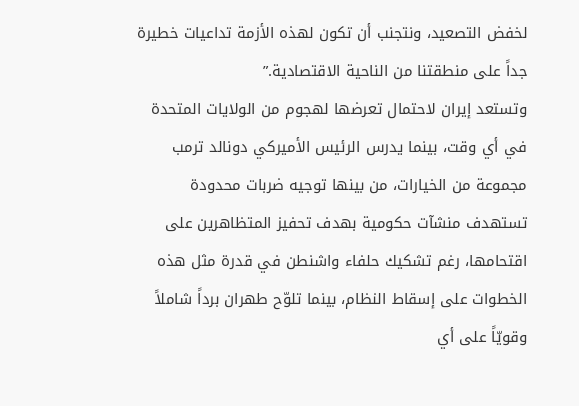لخفض التصعيد، ونتجنب أن تكون لهذه الأزمة تداعيات خطيرة جداً على منطقتنا من الناحية الاقتصادية.”
وتستعد إيران لاحتمال تعرضها لهجوم من الولايات المتحدة في أي وقت، بينما يدرس الرئيس الأميركي دونالد ترمب مجموعة من الخيارات، من بينها توجيه ضربات محدودة تستهدف منشآت حكومية بهدف تحفيز المتظاهرين على اقتحامها، رغم تشكيك حلفاء واشنطن في قدرة مثل هذه الخطوات على إسقاط النظام، بينما تلوّح طهران برداً شاملاً وقويّاً على أي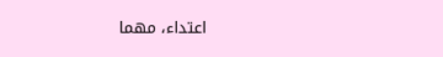اعتداء، مهما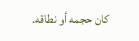كان حجمه أو نطاقه.